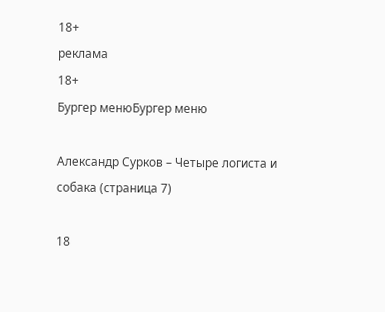18+
реклама
18+
Бургер менюБургер меню

Александр Сурков – Четыре логиста и собака (страница 7)

18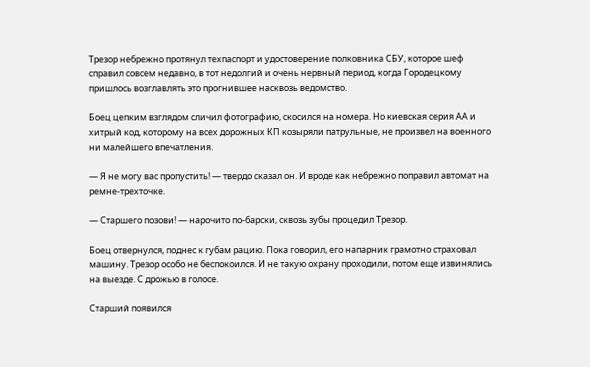Трезор небрежно протянул техпаспорт и удостоверение полковника СБУ, которое шеф справил совсем недавно, в тот недолгий и очень нервный период, когда Городецкому пришлось возглавлять это прогнившее насквозь ведомство.

Боец цепким взглядом сличил фотографию, скосился на номера. Но киевская серия АА и хитрый код, которому на всех дорожных КП козыряли патрульные, не произвел на военного ни малейшего впечатления.

— Я не могу вас пропустить! — твердо сказал он. И вроде как небрежно поправил автомат на ремне-трехточке.

— Старшего позови! — нарочито по-барски, сквозь зубы процедил Трезор.

Боец отвернулся, поднес к губам рацию. Пока говорил, его напарник грамотно страховал машину. Трезор особо не беспокоился. И не такую охрану проходили, потом еще извинялись на выезде. С дрожью в голосе.

Старший появился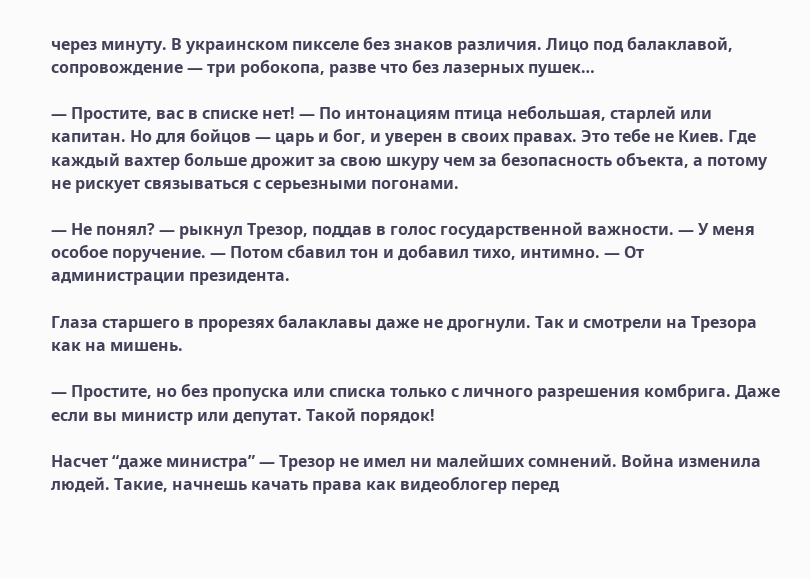через минуту. В украинском пикселе без знаков различия. Лицо под балаклавой, сопровождение — три робокопа, разве что без лазерных пушек…

— Простите, вас в списке нет! — По интонациям птица небольшая, старлей или капитан. Но для бойцов — царь и бог, и уверен в своих правах. Это тебе не Киев. Где каждый вахтер больше дрожит за свою шкуру чем за безопасность объекта, а потому не рискует связываться с серьезными погонами.

— Не понял? — рыкнул Трезор, поддав в голос государственной важности. — У меня особое поручение. — Потом сбавил тон и добавил тихо, интимно. — От администрации президента.

Глаза старшего в прорезях балаклавы даже не дрогнули. Так и смотрели на Трезора как на мишень.

— Простите, но без пропуска или списка только с личного разрешения комбрига. Даже если вы министр или депутат. Такой порядок!

Насчет “даже министра” — Трезор не имел ни малейших сомнений. Война изменила людей. Такие, начнешь качать права как видеоблогер перед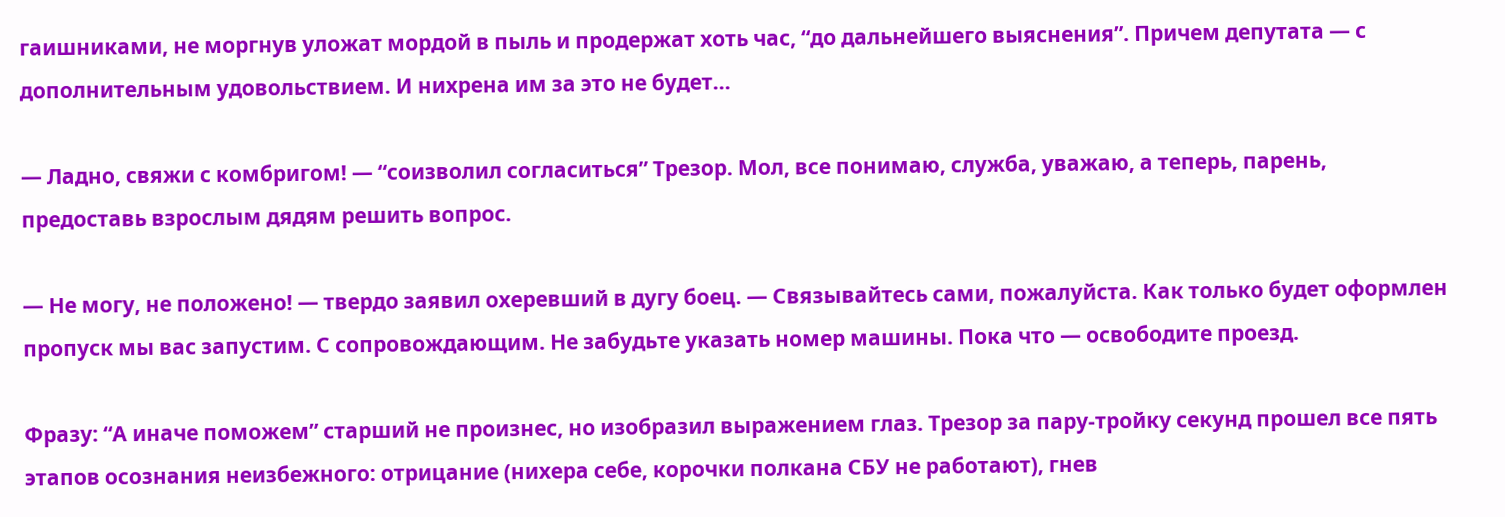гаишниками, не моргнув уложат мордой в пыль и продержат хоть час, “до дальнейшего выяснения”. Причем депутата — с дополнительным удовольствием. И нихрена им за это не будет…

— Ладно, свяжи с комбригом! — “соизволил согласиться” Трезор. Мол, все понимаю, служба, уважаю, а теперь, парень, предоставь взрослым дядям решить вопрос.

— Не могу, не положено! — твердо заявил охеревший в дугу боец. — Связывайтесь сами, пожалуйста. Как только будет оформлен пропуск мы вас запустим. С сопровождающим. Не забудьте указать номер машины. Пока что — освободите проезд.

Фразу: “А иначе поможем” старший не произнес, но изобразил выражением глаз. Трезор за пару-тройку секунд прошел все пять этапов осознания неизбежного: отрицание (нихера себе, корочки полкана СБУ не работают), гнев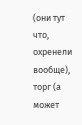(они тут что, охренели вообще), торг (а может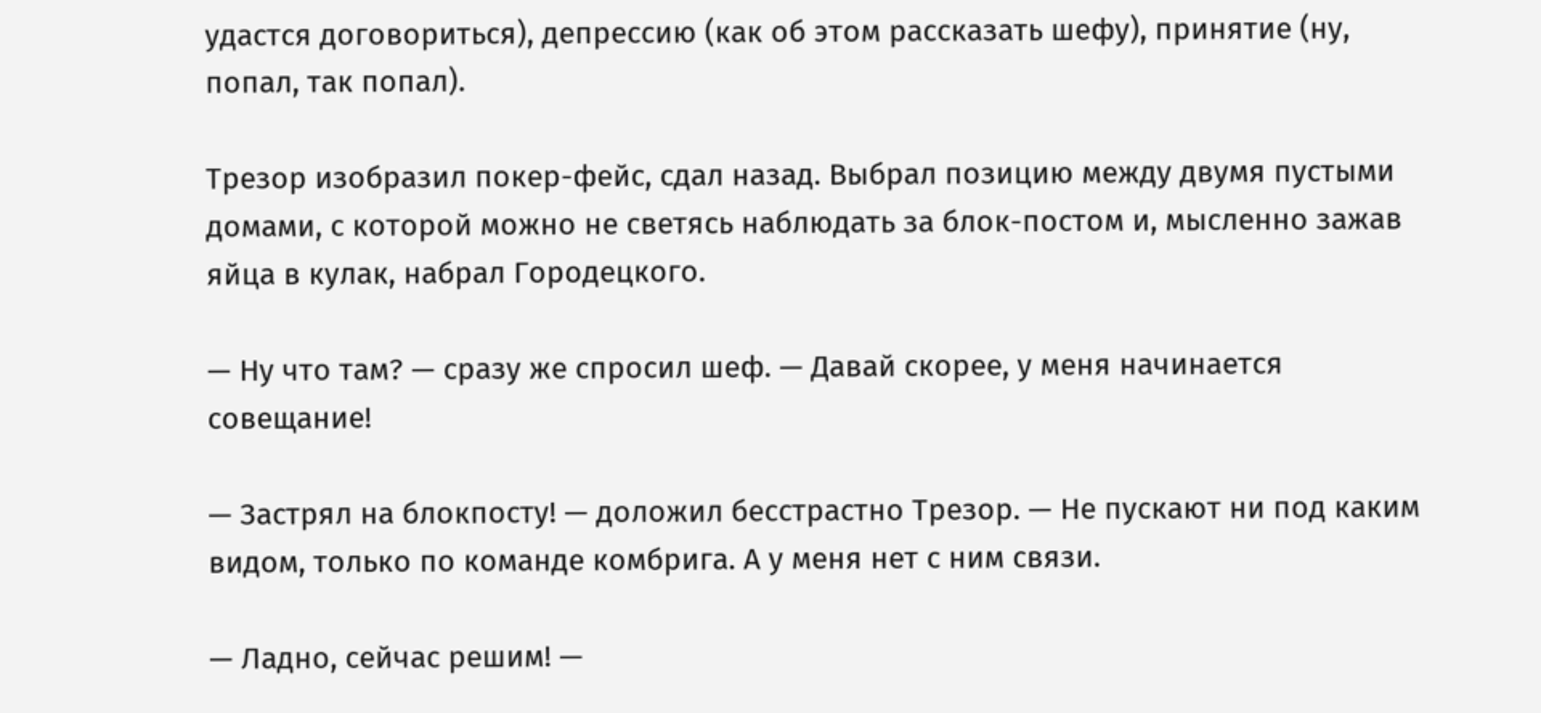удастся договориться), депрессию (как об этом рассказать шефу), принятие (ну, попал, так попал).

Трезор изобразил покер-фейс, сдал назад. Выбрал позицию между двумя пустыми домами, с которой можно не светясь наблюдать за блок-постом и, мысленно зажав яйца в кулак, набрал Городецкого.

— Ну что там? — сразу же спросил шеф. — Давай скорее, у меня начинается совещание!

— Застрял на блокпосту! — доложил бесстрастно Трезор. — Не пускают ни под каким видом, только по команде комбрига. А у меня нет с ним связи.

— Ладно, сейчас решим! —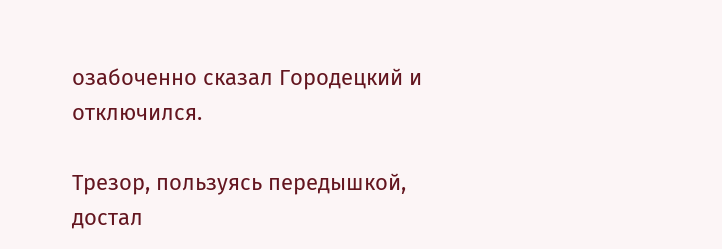озабоченно сказал Городецкий и отключился.

Трезор, пользуясь передышкой, достал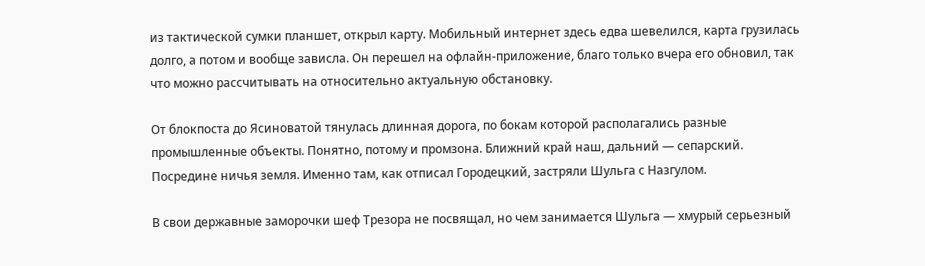из тактической сумки планшет, открыл карту. Мобильный интернет здесь едва шевелился, карта грузилась долго, а потом и вообще зависла. Он перешел на офлайн-приложение, благо только вчера его обновил, так что можно рассчитывать на относительно актуальную обстановку.

От блокпоста до Ясиноватой тянулась длинная дорога, по бокам которой располагались разные промышленные объекты. Понятно, потому и промзона. Ближний край наш, дальний — сепарский. Посредине ничья земля. Именно там, как отписал Городецкий, застряли Шульга с Назгулом.

В свои державные заморочки шеф Трезора не посвящал, но чем занимается Шульга — хмурый серьезный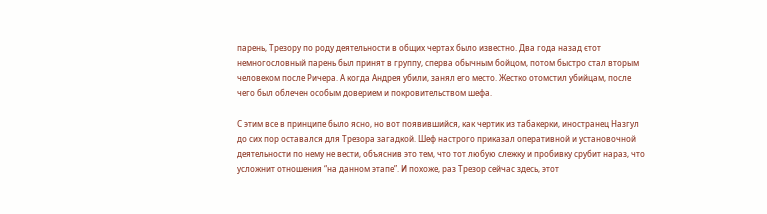парень, Трезору по роду деятельности в общих чертах было известно. Два года назад єтот немногословный парень был принят в группу, сперва обычным бойцом, потом быстро стал вторым человеком после Ричера. А когда Андрея убили, занял его место. Жестко отомстил убийцам, после чего был облечен особым доверием и покровительством шефа.

С этим все в принципе было ясно, но вот появившийся, как чертик из табакерки, иностранец Назгул до сих пор оставался для Трезора загадкой. Шеф настрого приказал оперативной и установочной деятельности по нему не вести, объяснив это тем, что тот любую слежку и пробивку срубит нараз, что усложнит отношения “на данном этапе”. И похоже, раз Трезор сейчас здесь, этот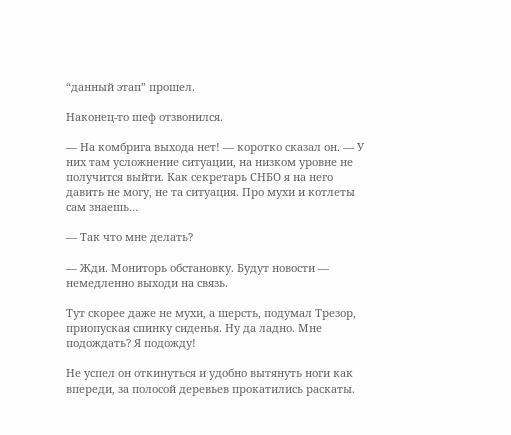“данный этап” прошел.

Наконец-то шеф отзвонился.

— На комбрига выхода нет! — коротко сказал он. — У них там усложнение ситуации, на низком уровне не получится выйти. Как секретарь СНБО я на него давить не могу, не та ситуация. Про мухи и котлеты сам знаешь…

— Так что мне делать?

— Жди. Мониторь обстановку. Будут новости — немедленно выходи на связь.

Тут скорее даже не мухи, а шерсть, подумал Трезор, приопуская спинку сиденья. Ну да ладно. Мне подождать? Я подожду!

Не успел он откинуться и удобно вытянуть ноги как впереди, за полосой деревьев прокатились раскаты.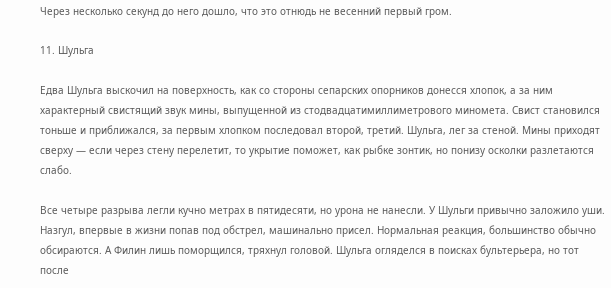Через несколько секунд до него дошло, что это отнюдь не весенний первый гром.

11. Шульга

Едва Шульга выскочил на поверхность, как со стороны сепарских опорников донесся хлопок, а за ним характерный свистящий звук мины, выпущенной из стодвадцатимиллиметрового миномета. Свист становился тоньше и приближался, за первым хлопком последовал второй, третий. Шульга, лег за стеной. Мины приходят сверху — если через стену перелетит, то укрытие поможет, как рыбке зонтик, но понизу осколки разлетаются слабо.

Все четыре разрыва легли кучно метрах в пятидесяти, но урона не нанесли. У Шульги привычно заложило уши. Назгул, впервые в жизни попав под обстрел, машинально присел. Нормальная реакция, большинство обычно обсираются. А Филин лишь поморщился, тряхнул головой. Шульга огляделся в поисках бультерьера, но тот после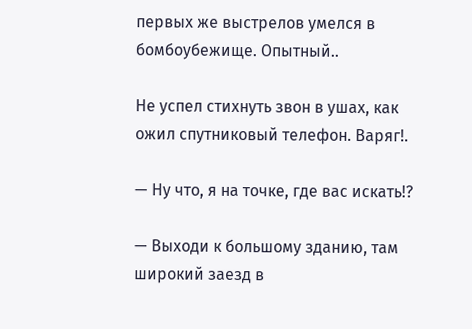первых же выстрелов умелся в бомбоубежище. Опытный..

Не успел стихнуть звон в ушах, как ожил спутниковый телефон. Варяг!.

— Ну что, я на точке, где вас искать!?

— Выходи к большому зданию, там широкий заезд в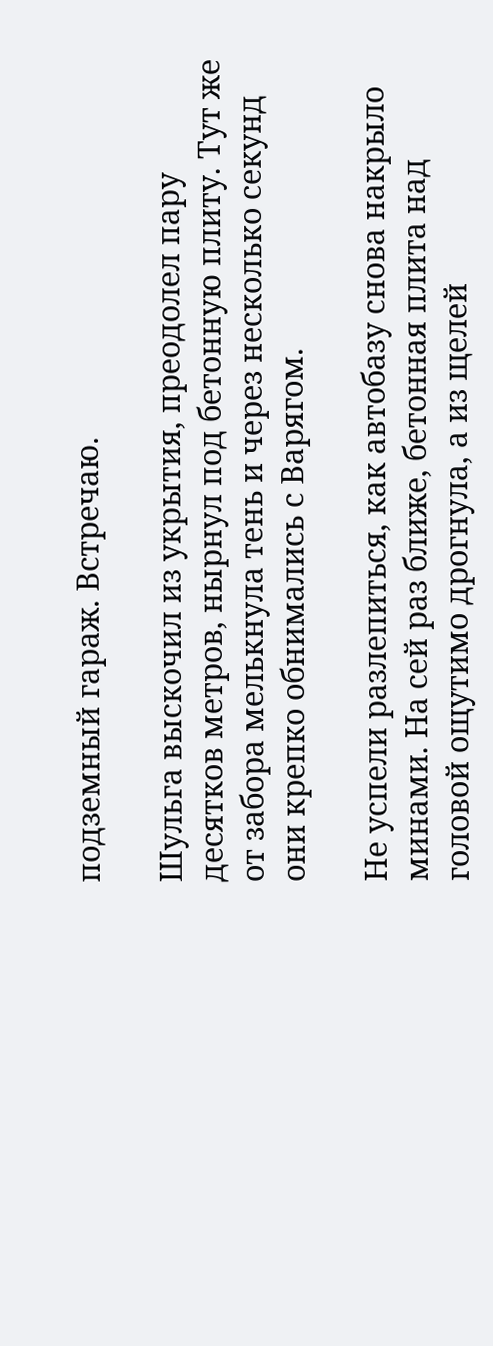подземный гараж. Встречаю.

Шульга выскочил из укрытия, преодолел пару десятков метров, нырнул под бетонную плиту. Тут же от забора мелькнула тень и через несколько секунд они крепко обнимались с Варягом.

Не успели разлепиться, как автобазу снова накрыло минами. На сей раз ближе, бетонная плита над головой ощутимо дрогнула, а из щелей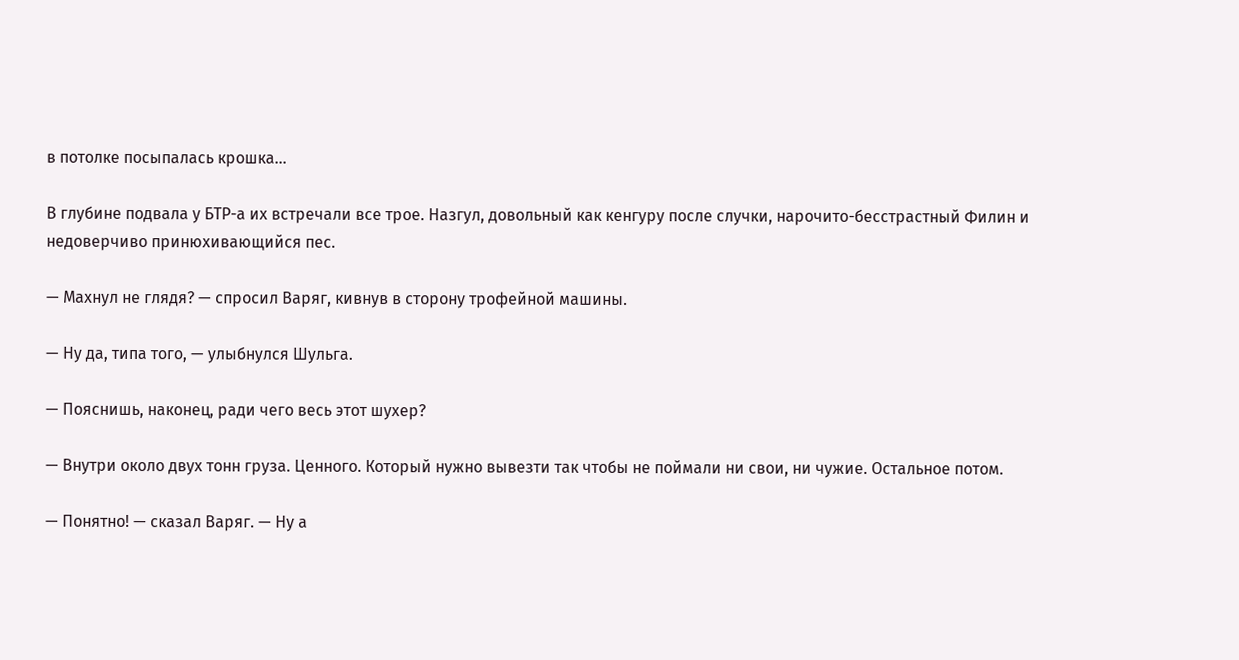в потолке посыпалась крошка…

В глубине подвала у БТР-а их встречали все трое. Назгул, довольный как кенгуру после случки, нарочито-бесстрастный Филин и недоверчиво принюхивающийся пес.

— Махнул не глядя? — спросил Варяг, кивнув в сторону трофейной машины.

— Ну да, типа того, — улыбнулся Шульга.

— Пояснишь, наконец, ради чего весь этот шухер?

— Внутри около двух тонн груза. Ценного. Который нужно вывезти так чтобы не поймали ни свои, ни чужие. Остальное потом.

— Понятно! — сказал Варяг. — Ну а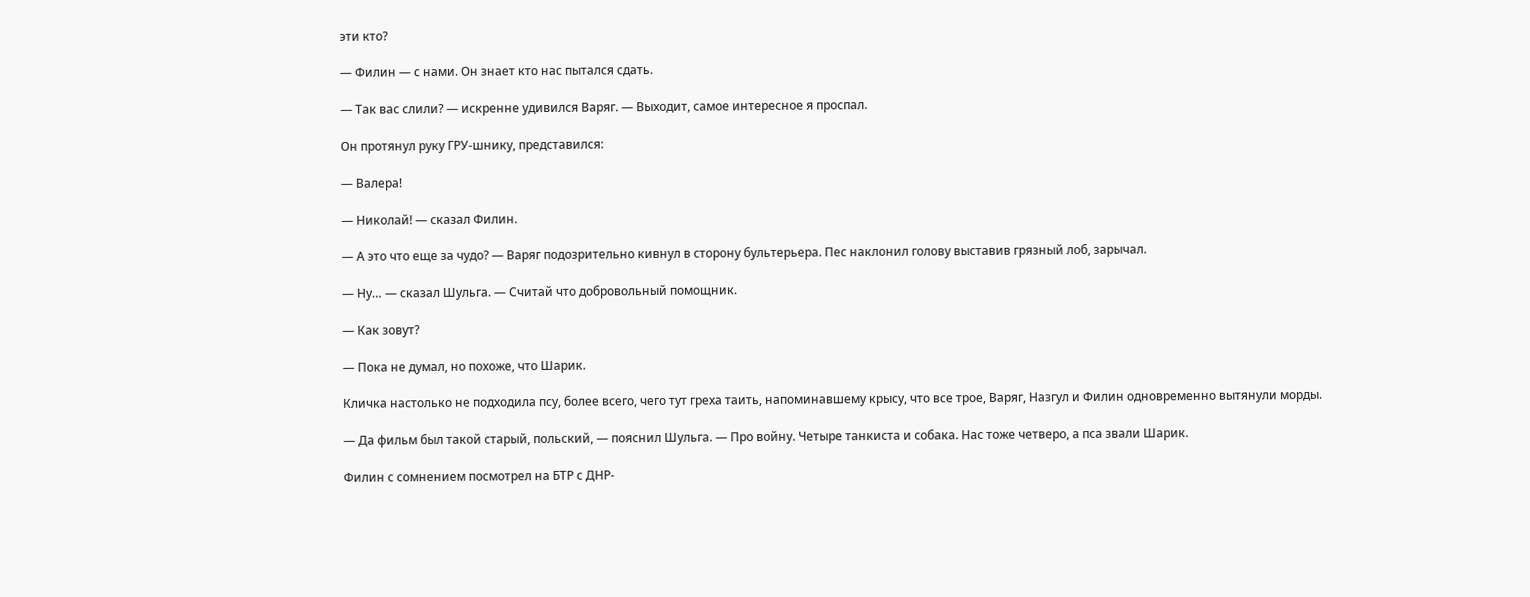эти кто?

— Филин — с нами. Он знает кто нас пытался сдать.

— Так вас слили? — искренне удивился Варяг. — Выходит, самое интересное я проспал.

Он протянул руку ГРУ-шнику, представился:

— Валера!

— Николай! — сказал Филин.

— А это что еще за чудо? — Варяг подозрительно кивнул в сторону бультерьера. Пес наклонил голову выставив грязный лоб, зарычал.

— Ну… — сказал Шульга. — Считай что добровольный помощник.

— Как зовут?

— Пока не думал, но похоже, что Шарик.

Кличка настолько не подходила псу, более всего, чего тут греха таить, напоминавшему крысу, что все трое, Варяг, Назгул и Филин одновременно вытянули морды.

— Да фильм был такой старый, польский, — пояснил Шульга. — Про войну. Четыре танкиста и собака. Нас тоже четверо, а пса звали Шарик.

Филин с сомнением посмотрел на БТР с ДНР-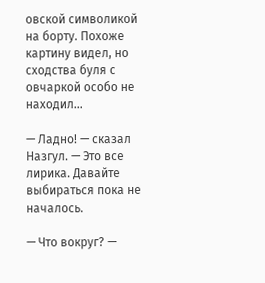овской символикой на борту. Похоже картину видел, но сходства буля с овчаркой особо не находил…

— Ладно! — сказал Назгул. — Это все лирика. Давайте выбираться пока не началось.

— Что вокруг? —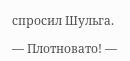спросил Шульга.

— Плотновато! —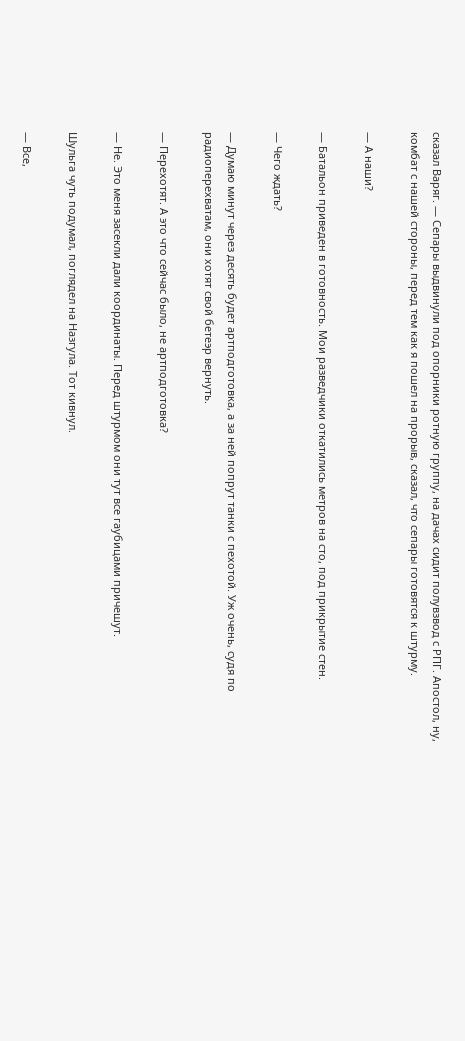сказал Варяг. — Сепары выдвинули под опорники ротную группу, на дачах сидит полувзвод с РПГ. Апостол, ну, комбат с нашей стороны, перед тем как я пошел на прорыв, сказал, что сепары готовятся к штурму.

— А наши?

— Батальон приведен в готовность. Мои разведчики откатились метров на сто, под прикрытие стен.

— Чего ждать?

— Думаю минут через десять будет артподготовка, а за ней попрут танки с пехотой. Уж очень, судя по радиоперехватам, они хотят свой бетеэр вернуть.

— Перехотят. А это что сейчас было, не артподготовка?

— Не. Это меня засекли дали координаты. Перед штурмом они тут все гаубицами причешут.

Шульга чуть подумал, поглядел на Назгула. Тот кивнул.

— Все,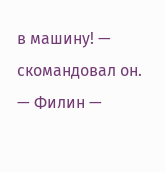в машину! — скомандовал он. — Филин —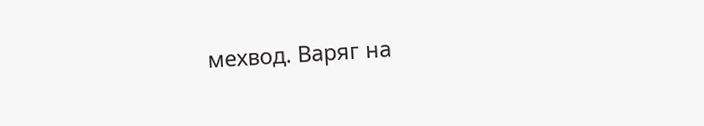мехвод. Варяг на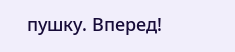пушку. Вперед!